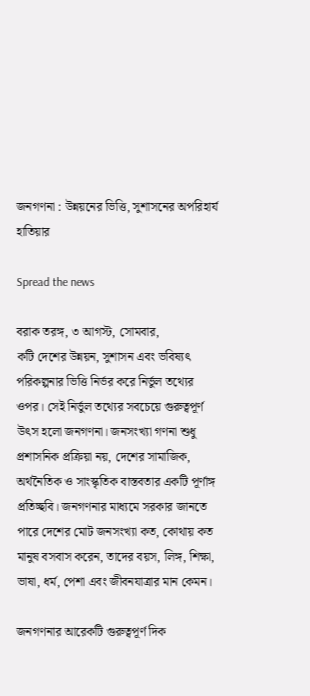জনগণনা : উন্নয়নের ভিত্তি, সুশাসনের অপরিহার্য হাতিয়ার

Spread the news

বরাক তরঙ্গ, ৩ আগস্ট, সোমবার,
কটি দেশের উন্নয়ন, সুশাসন এবং ভবিষ্যৎ পরিকল্পনার ভিত্তি নির্ভর করে নির্ভুল তথ্যের ওপর। সেই নির্ভুল তথ্যের সবচেয়ে গুরুত্বপূর্ণ উৎস হলো জনগণনা। জনসংখ্যা গণনা শুধু প্রশাসনিক প্রক্রিয়া নয়, দেশের সামাজিক, অর্থনৈতিক ও সাংস্কৃতিক বাস্তবতার একটি পূর্ণাঙ্গ প্রতিচ্ছবি। জনগণনার মাধ্যমে সরকার জানতে পারে দেশের মোট জনসংখ্যা কত, কোথায় কত মানুষ বসবাস করেন, তাদের বয়স, লিঙ্গ, শিক্ষা, ভাষা, ধর্ম, পেশা এবং জীবনযাত্রার মান কেমন।

জনগণনার আরেকটি গুরুত্বপূর্ণ দিক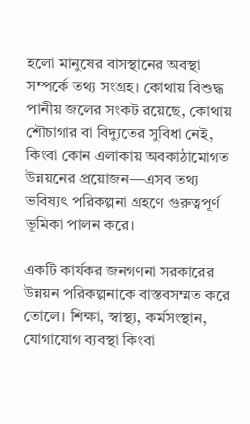হলো মানুষের বাসস্থানের অবস্থা সম্পর্কে তথ্য সংগ্রহ। কোথায় বিশুদ্ধ পানীয় জলের সংকট রয়েছে, কোথায় শৌচাগার বা বিদ্যুতের সুবিধা নেই, কিংবা কোন এলাকায় অবকাঠামোগত উন্নয়নের প্রয়োজন—এসব তথ্য ভবিষ্যৎ পরিকল্পনা গ্রহণে গুরুত্বপূর্ণ ভূমিকা পালন করে।

একটি কার্যকর জনগণনা সরকারের উন্নয়ন পরিকল্পনাকে বাস্তবসম্মত করে তোলে। শিক্ষা, স্বাস্থ্য, কর্মসংস্থান, যোগাযোগ ব্যবস্থা কিংবা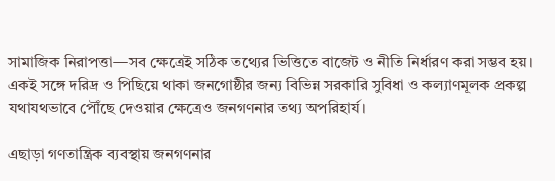সামাজিক নিরাপত্তা—সব ক্ষেত্রেই সঠিক তথ্যের ভিত্তিতে বাজেট ও নীতি নির্ধারণ করা সম্ভব হয়। একই সঙ্গে দরিদ্র ও পিছিয়ে থাকা জনগোষ্ঠীর জন্য বিভিন্ন সরকারি সুবিধা ও কল্যাণমূলক প্রকল্প যথাযথভাবে পৌঁছে দেওয়ার ক্ষেত্রেও জনগণনার তথ্য অপরিহার্য।

এছাড়া গণতান্ত্রিক ব্যবস্থায় জনগণনার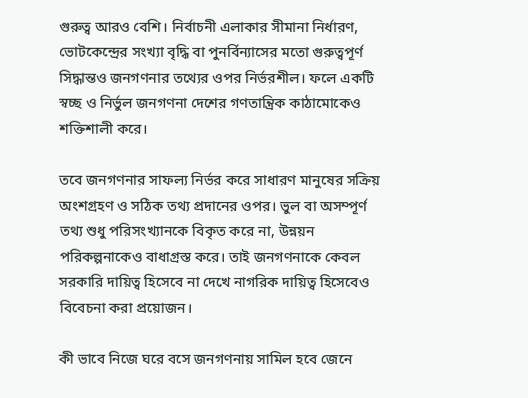গুরুত্ব আরও বেশি। নির্বাচনী এলাকার সীমানা নির্ধারণ, ভোটকেন্দ্রের সংখ্যা বৃদ্ধি বা পুনর্বিন্যাসের মতো গুরুত্বপূর্ণ সিদ্ধান্তও জনগণনার তথ্যের ওপর নির্ভরশীল। ফলে একটি স্বচ্ছ ও নির্ভুল জনগণনা দেশের গণতান্ত্রিক কাঠামোকেও শক্তিশালী করে।

তবে জনগণনার সাফল্য নির্ভর করে সাধারণ মানুষের সক্রিয় অংশগ্রহণ ও সঠিক তথ্য প্রদানের ওপর। ভুল বা অসম্পূর্ণ তথ্য শুধু পরিসংখ্যানকে বিকৃত করে না, উন্নয়ন পরিকল্পনাকেও বাধাগ্রস্ত করে। তাই জনগণনাকে কেবল সরকারি দায়িত্ব হিসেবে না দেখে নাগরিক দায়িত্ব হিসেবেও বিবেচনা করা প্রয়োজন।

কী ভাবে নিজে ঘরে বসে জনগণনায় সামিল হবে জেনে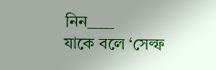নিন____
যাকে বলে ‘সেল্ফ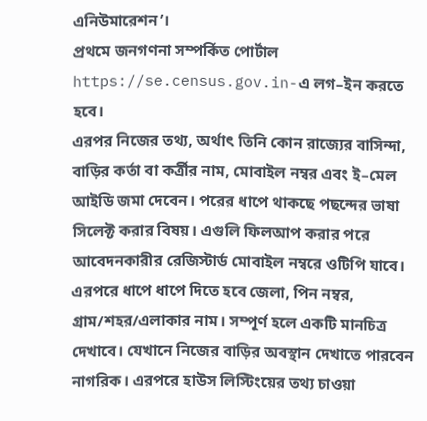এনিউমারেশন’।
প্রথমে জনগণনা সম্পর্কিত পোর্টাল https://se.census.gov.in-এ লগ–ইন করতে হবে।
এরপর নিজের তথ্য, অর্থাৎ তিনি কোন রাজ্যের বাসিন্দা, বাড়ির কর্তা বা কর্ত্রীর নাম, মোবাইল নম্বর এবং ই–মেল আইডি জমা দেবেন। পরের ধাপে থাকছে পছন্দের ভাষা সিলেক্ট করার বিষয়। এগুলি ফিলআপ করার পরে আবেদনকারীর রেজিস্টার্ড মোবাইল নম্বরে ওটিপি যাবে। এরপরে ধাপে ধাপে দিতে হবে জেলা, পিন নম্বর, গ্রাম/শহর/এলাকার নাম। সম্পূর্ণ হলে একটি মানচিত্র দেখাবে। যেখানে নিজের বাড়ির অবস্থান দেখাতে পারবেন নাগরিক। এরপরে হাউস লিস্টিংয়ের তথ্য চাওয়া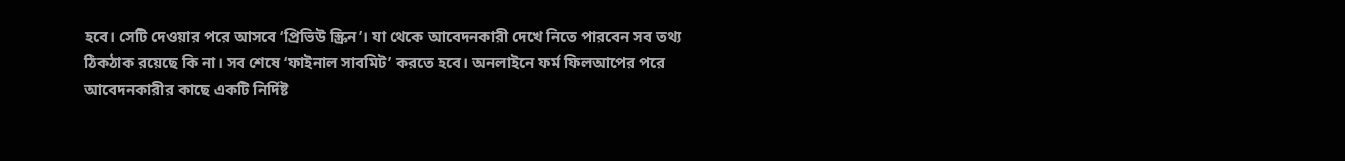হবে। সেটি দেওয়ার পরে আসবে ‘প্রিভিউ স্ক্রিন’। যা থেকে আবেদনকারী দেখে নিতে পারবেন সব তথ্য ঠিকঠাক রয়েছে কি না। সব শেষে ‘ফাইনাল সাবমিট’ করতে হবে। অনলাইনে ফর্ম ফিলআপের পরে আবেদনকারীর কাছে একটি নির্দিষ্ট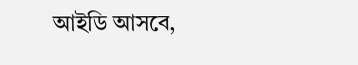আইডি আসবে,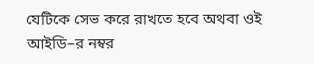যেটিকে সেভ করে রাখতে হবে অথবা ওই আইডি–র নম্বর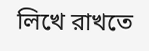লিখে রাখতে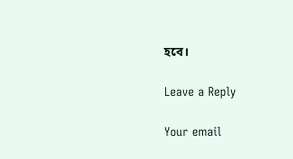হবে।

Leave a Reply

Your email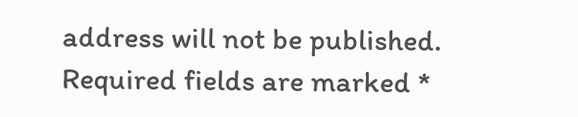address will not be published. Required fields are marked *